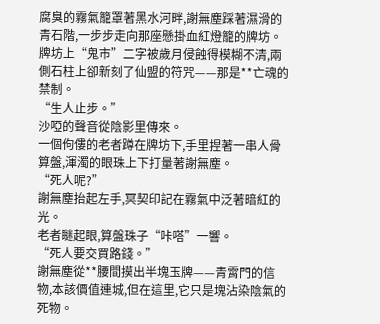腐臭的霧氣籠罩著黑水河畔,謝無塵踩著濕滑的青石階,一步步走向那座懸掛血紅燈籠的牌坊。
牌坊上“鬼市”二字被歲月侵蝕得模糊不清,兩側石柱上卻新刻了仙盟的符咒——那是**亡魂的禁制。
“生人止步。”
沙啞的聲音從陰影里傳來。
一個佝僂的老者蹲在牌坊下,手里捏著一串人骨算盤,渾濁的眼珠上下打量著謝無塵。
“死人呢?”
謝無塵抬起左手,冥契印記在霧氣中泛著暗紅的光。
老者瞇起眼,算盤珠子“咔嗒”一響。
“死人要交買路錢。”
謝無塵從**腰間摸出半塊玉牌——青霄門的信物,本該價值連城,但在這里,它只是塊沾染陰氣的死物。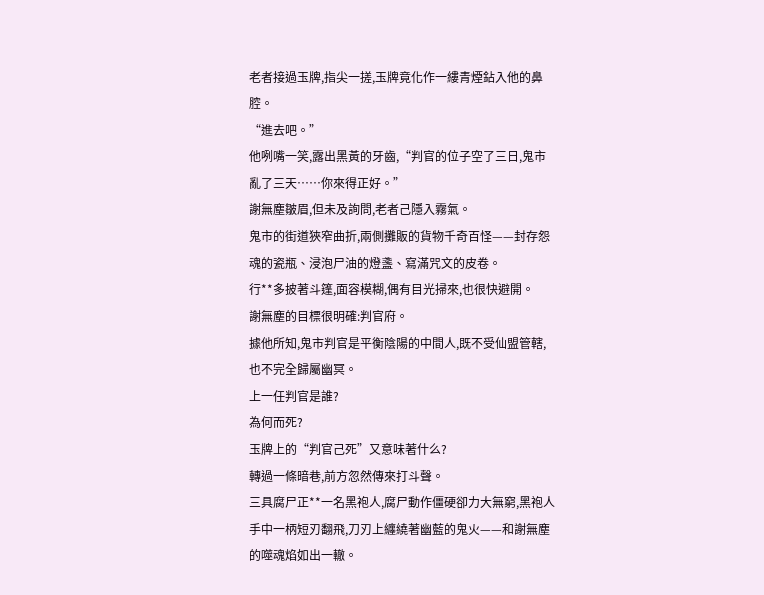老者接過玉牌,指尖一搓,玉牌竟化作一縷青煙鉆入他的鼻腔。
“進去吧。”
他咧嘴一笑,露出黑黃的牙齒,“判官的位子空了三日,鬼市亂了三天……你來得正好。”
謝無塵皺眉,但未及詢問,老者己隱入霧氣。
鬼市的街道狹窄曲折,兩側攤販的貨物千奇百怪——封存怨魂的瓷瓶、浸泡尸油的燈盞、寫滿咒文的皮卷。
行**多披著斗篷,面容模糊,偶有目光掃來,也很快避開。
謝無塵的目標很明確:判官府。
據他所知,鬼市判官是平衡陰陽的中間人,既不受仙盟管轄,也不完全歸屬幽冥。
上一任判官是誰?
為何而死?
玉牌上的“判官己死”又意味著什么?
轉過一條暗巷,前方忽然傳來打斗聲。
三具腐尸正**一名黑袍人,腐尸動作僵硬卻力大無窮,黑袍人手中一柄短刃翻飛,刀刃上纏繞著幽藍的鬼火——和謝無塵的噬魂焰如出一轍。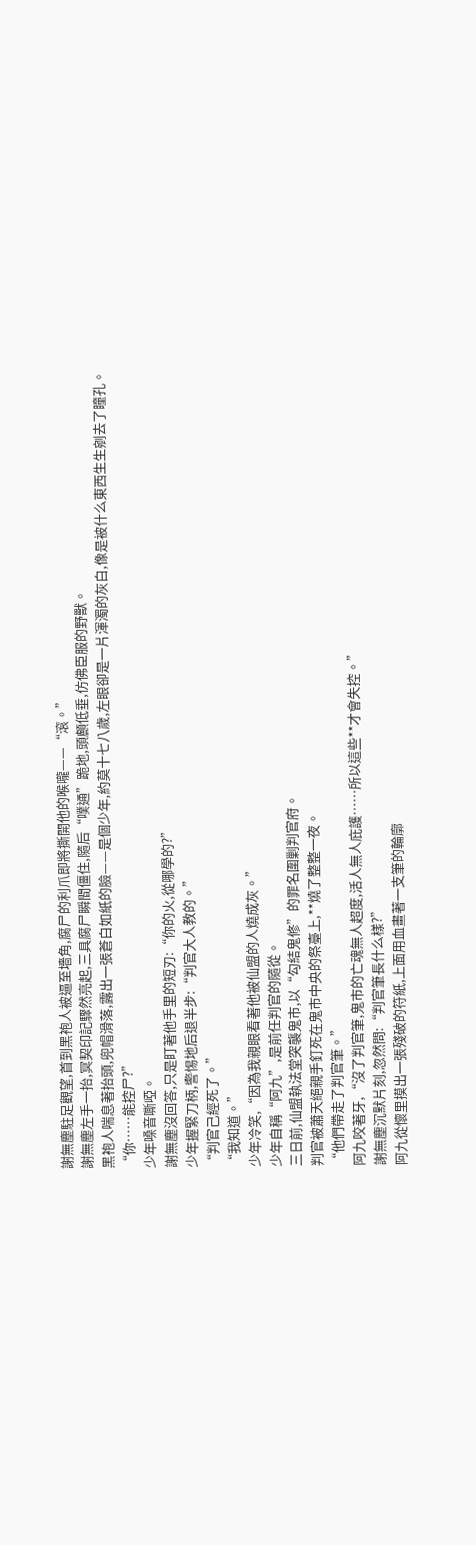謝無塵駐足觀望,首到黑袍人被逼至墻角,腐尸的利爪即將撕開他的喉嚨——“滾。”
謝無塵左手一抬,冥契印記驟然亮起,三具腐尸瞬間僵住,隨后“噗通”跪地,頭顱低垂,仿佛臣服的野獸。
黑袍人喘息著抬頭,兜帽滑落,露出一張蒼白如紙的臉——是個少年,約莫十七八歲,左眼卻是一片渾濁的灰白,像是被什么東西生生剜去了瞳孔。
“你……能控尸?”
少年嗓音嘶啞。
謝無塵沒回答,只是盯著他手里的短刃:“你的火,從哪學的?”
少年握緊刀柄,警惕地后退半步:“判官大人教的。”
“判官己經死了。”
“我知道。”
少年冷笑,“因為我親眼看著他被仙盟的人燒成灰。”
少年自稱“阿九”,是前任判官的隨從。
三日前,仙盟執法堂突襲鬼市,以“勾結鬼修”的罪名圍剿判官府。
判官被蕭天絕親手釘死在鬼市中央的祭臺上,**燒了整整一夜。
“他們帶走了判官筆。”
阿九咬著牙,“沒了判官筆,鬼市的亡魂無人超度,活人無人庇護……所以這些**才會失控。”
謝無塵沉默片刻,忽然問:“判官筆長什么樣?”
阿九從懷里摸出一張殘破的符紙,上面用血畫著一支筆的輪廓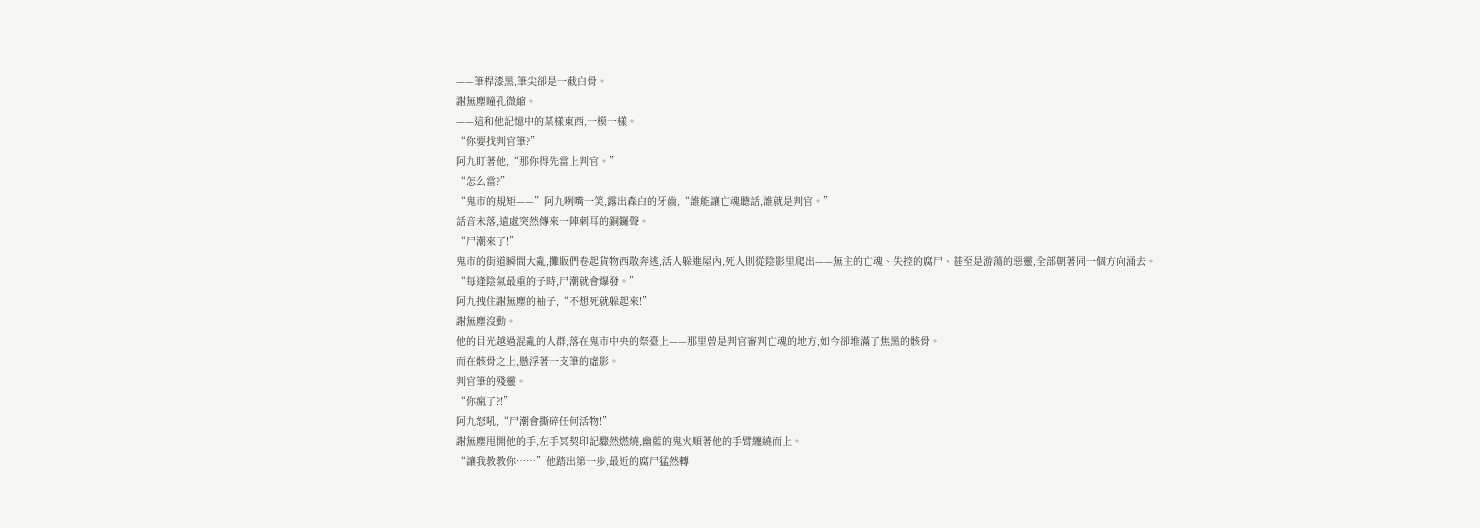——筆桿漆黑,筆尖卻是一截白骨。
謝無塵瞳孔微縮。
——這和他記憶中的某樣東西,一模一樣。
“你要找判官筆?”
阿九盯著他,“那你得先當上判官。”
“怎么當?”
“鬼市的規矩——”阿九咧嘴一笑,露出森白的牙齒,“誰能讓亡魂聽話,誰就是判官。”
話音未落,遠處突然傳來一陣刺耳的銅鑼聲。
“尸潮來了!”
鬼市的街道瞬間大亂,攤販們卷起貨物西散奔逃,活人躲進屋內,死人則從陰影里爬出——無主的亡魂、失控的腐尸、甚至是游蕩的惡靈,全部朝著同一個方向涌去。
“每逢陰氣最重的子時,尸潮就會爆發。”
阿九拽住謝無塵的袖子,“不想死就躲起來!”
謝無塵沒動。
他的目光越過混亂的人群,落在鬼市中央的祭臺上——那里曾是判官審判亡魂的地方,如今卻堆滿了焦黑的骸骨。
而在骸骨之上,懸浮著一支筆的虛影。
判官筆的殘靈。
“你瘋了?!”
阿九怒吼,“尸潮會撕碎任何活物!”
謝無塵甩開他的手,左手冥契印記驟然燃燒,幽藍的鬼火順著他的手臂纏繞而上。
“讓我教教你……”他踏出第一步,最近的腐尸猛然轉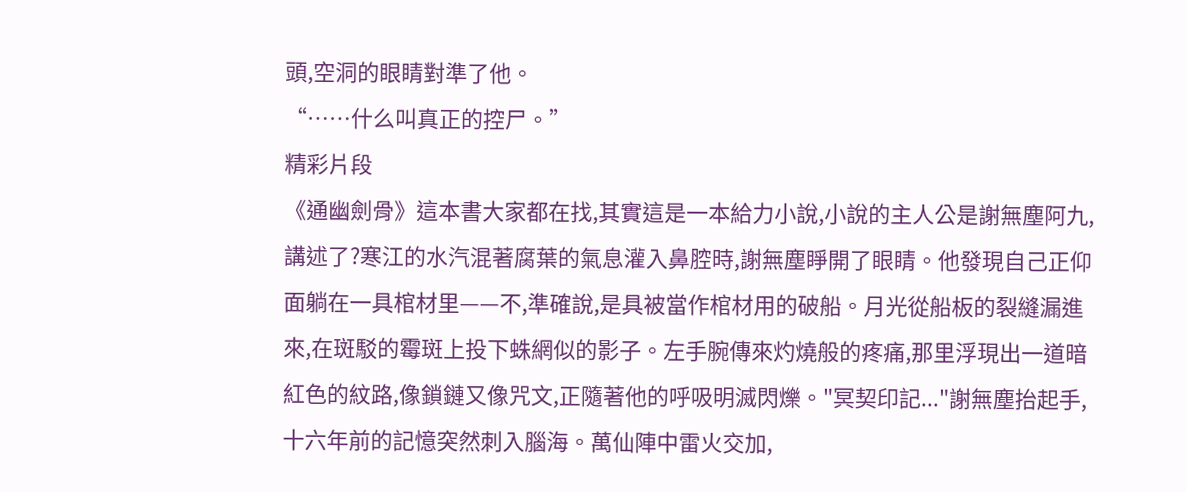頭,空洞的眼睛對準了他。
“……什么叫真正的控尸。”
精彩片段
《通幽劍骨》這本書大家都在找,其實這是一本給力小說,小說的主人公是謝無塵阿九,講述了?寒江的水汽混著腐葉的氣息灌入鼻腔時,謝無塵睜開了眼睛。他發現自己正仰面躺在一具棺材里——不,準確說,是具被當作棺材用的破船。月光從船板的裂縫漏進來,在斑駁的霉斑上投下蛛網似的影子。左手腕傳來灼燒般的疼痛,那里浮現出一道暗紅色的紋路,像鎖鏈又像咒文,正隨著他的呼吸明滅閃爍。"冥契印記..."謝無塵抬起手,十六年前的記憶突然刺入腦海。萬仙陣中雷火交加,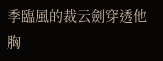季臨風的裁云劍穿透他胸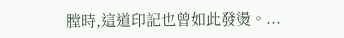膛時,這道印記也曾如此發燙。...